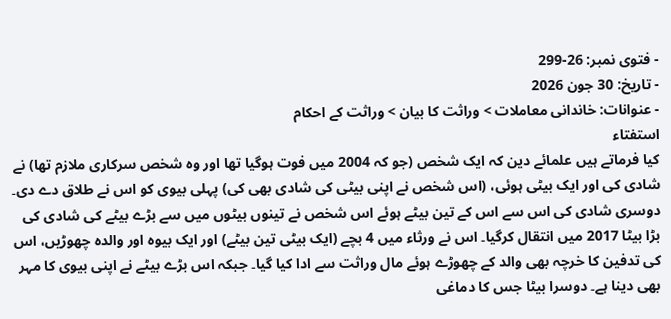- فتوی نمبر: 26-299
- تاریخ: 30 جون 2026
- عنوانات: خاندانی معاملات > وراثت کا بیان > وراثت کے احکام
استفتاء
کیا فرماتے ہیں علمائے دین کہ ایک شخص (جو کہ 2004 میں فوت ہوگیا تھا اور وہ شخص سرکاری ملازم تھا) نے شادی کی اور ایک بیٹی ہوئی، (اس شخص نے اپنی بیٹی کی شادی بھی کی) پہلی بیوی کو اس نے طلاق دے دی۔ دوسری شادی کی اس سے اس کے تین بیٹے ہوئے اس شخص نے تینوں بیٹوں میں سے بڑے بیٹے کی شادی کی بڑا بیٹا 2017 میں انتقال کرگیا۔ اس نے ورثاء میں 4 بچے (ایک بیٹی تین بیٹے) اور ایک بیوہ اور والدہ چھوڑیں، اس کی تدفین کا خرچہ بھی والد کے چھوڑے ہوئے مال وراثت سے ادا کیا گیا۔ جبکہ اس بڑے بیٹے نے اپنی بیوی کا مہر بھی دینا ہے۔ دوسرا بیٹا جس کا دماغی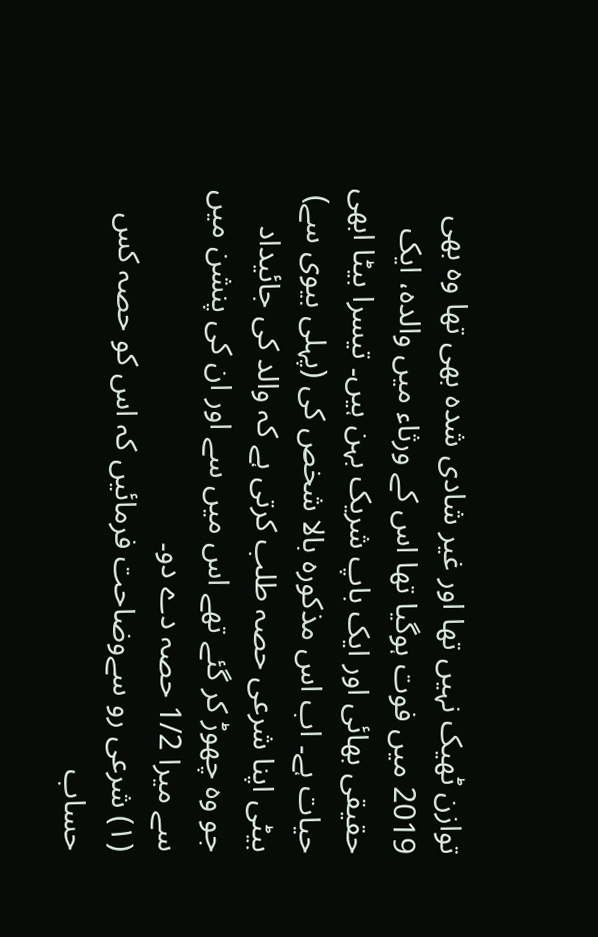توازن ٹھیک نہیں تھا اور غیر شادی شدہ بھی تھا وہ بھی 2019 میں فوت ہوگیا تھا اس کے ورثاء میں والدہ، ایک حقیقی بھائی اور ایک باپ شریک بہن ہیں۔ تیسرا بیٹا ابھی حیات ہے۔ اب اس مذکورہ بالا شخص کی (پہلی بیوی سے) بیٹی اپنا شرعی حصہ طلب کرتی ہے کہ والد کی جائیداد جو وہ چھوڑ کر گئے تھے اس میں سے اور ان کی پنشن میں سے میرا 1/2 حصہ دے دو۔
(۱) شرعی رو سےوضاحت فرمائیں کہ اس کو حصہ کس حساب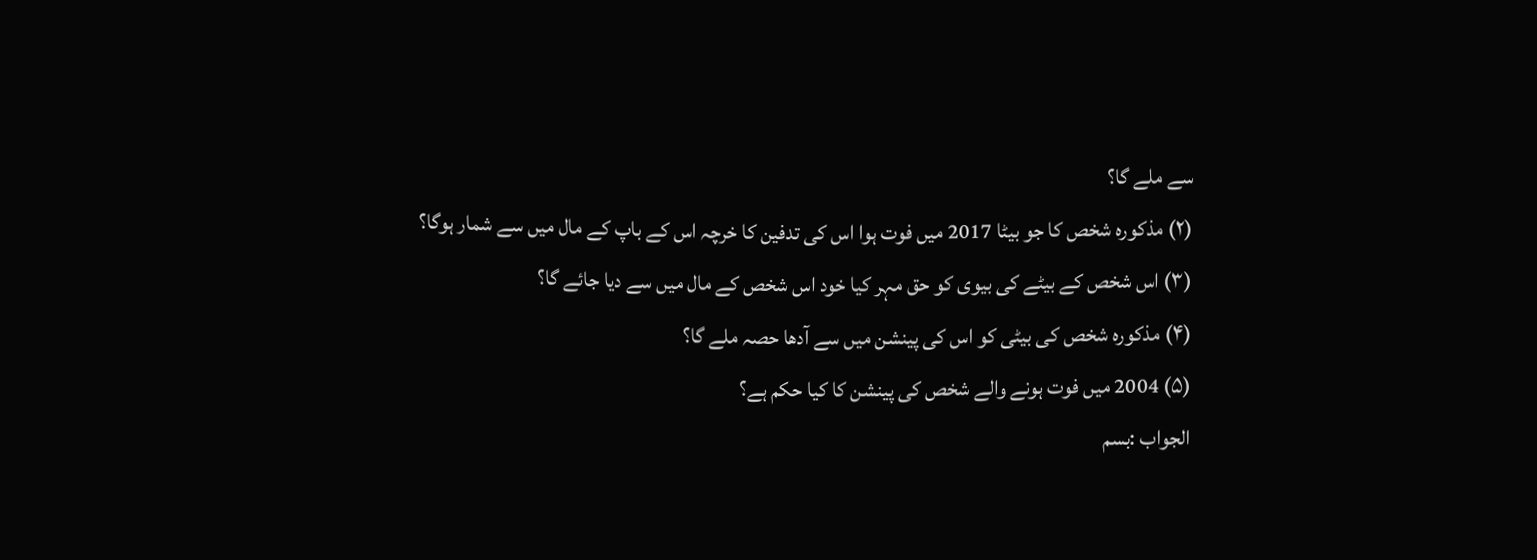سے ملے گا؟
(۲) مذکورہ شخص کا جو بیٹا 2017 میں فوت ہوا اس کی تدفین کا خرچہ اس کے باپ کے مال میں سے شمار ہوگا؟
(۳) اس شخص کے بیٹے کی بیوی کو حق مہر کیا خود اس شخص کے مال میں سے دیا جائے گا؟
(۴) مذکورہ شخص کی بیٹی کو اس کی پینشن میں سے آدھا حصہ ملے گا؟
(۵) 2004 میں فوت ہونے والے شخص کی پینشن کا کیا حکم ہے؟
الجواب :بسم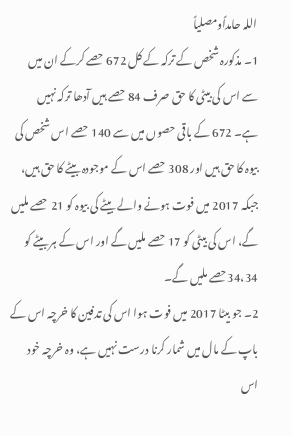اللہ حامداًومصلیاً
1۔ مذکورہ شخص کے ترکہ کے کل 672 حصے کرکے ان میں سے اس کی بیٹی کا حق صرف 84 حصے ہیں آدھا ترکہ نہیں ہے۔ 672 کے باقی حصوں میں سے 140 حصے اس شخص کی بیوہ کا حق ہیں اور 308 حصے اس کے موجودہ بیٹے کا حق ہیں، جبکہ 2017 میں فوت ہونے والے بیٹے کی بیوہ کو 21 حصے ملیں گے، اس کی بیٹی کو 17 حصے ملیں گے اور اس کے ہر بیٹے کو 34،34حصے ملیں گے۔
2۔ جو بیٹا 2017 میں فوت ہوا اس کی تدفین کا خرچہ اس کے باپ کے مال میں شمار کرنا درست نہیں ہے، وہ خرچہ خود اس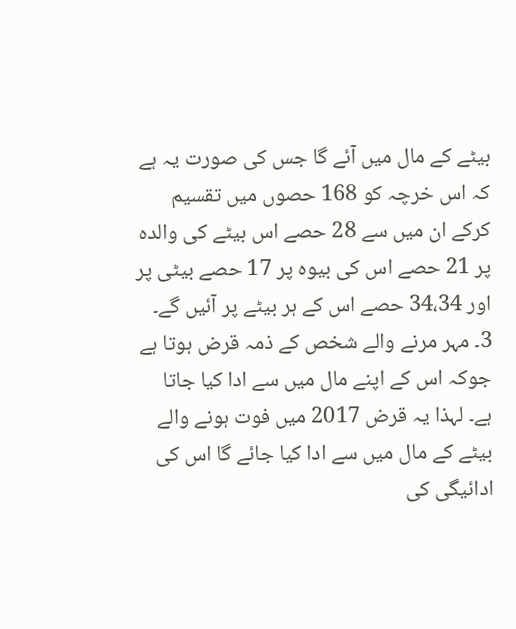بیٹے کے مال میں آئے گا جس کی صورت یہ ہے کہ اس خرچہ کو 168 حصوں میں تقسیم کرکے ان میں سے 28 حصے اس بیٹے کی والدہ پر 21 حصے اس کی بیوہ پر 17 حصے بیٹی پر اور 34،34 حصے اس کے ہر بیٹے پر آئیں گے۔
3۔ مہر مرنے والے شخص کے ذمہ قرض ہوتا ہے جوکہ اس کے اپنے مال میں سے ادا کیا جاتا ہے۔ لہذا یہ قرض 2017 میں فوت ہونے والے بیٹے کے مال میں سے ادا کیا جائے گا اس کی ادائیگی کی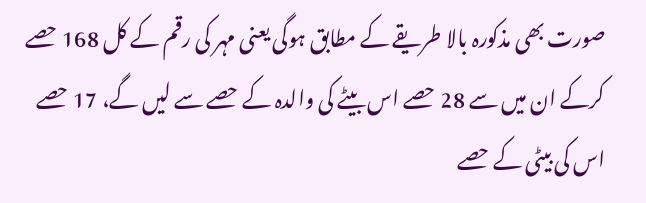صورت بھی مذکورہ بالا طریقے کے مطابق ہوگی یعنی مہر کی رقم کے کل 168 حصے کرکے ان میں سے 28 حصے اس بیٹے کی والدہ کے حصے سے لیں گے، 17 حصے اس کی بیٹی کے حصے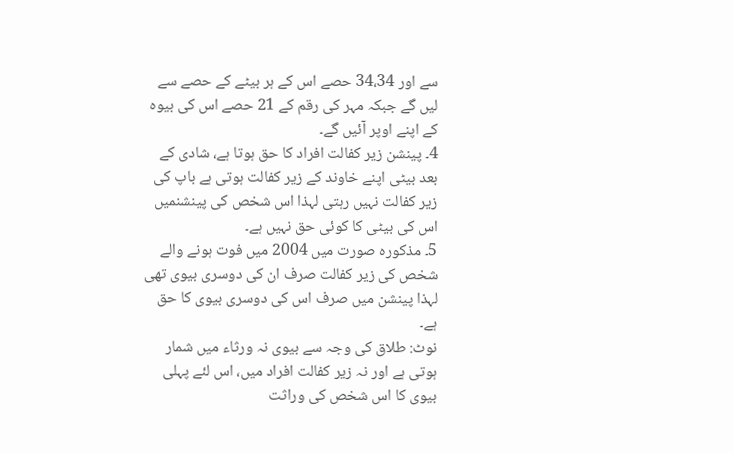سے اور 34،34 حصے اس کے ہر بیٹے کے حصے سے لیں گے جبکہ مہر کی رقم کے 21 حصے اس کی بیوہ کے اپنے اوپر آئیں گے۔
4۔ پینشن زیر کفالت افراد کا حق ہوتا ہے، شادی کے بعد بیٹی اپنے خاوند کے زیر کفالت ہوتی ہے باپ کی زیر کفالت نہیں رہتی لہذا اس شخص کی پینشنمیں اس کی بیٹی کا کوئی حق نہیں ہے۔
5۔ مذکورہ صورت میں 2004 میں فوت ہونے والے شخص کی زیر کفالت صرف ان کی دوسری بیوی تھی لہذا پینشن میں صرف اس کی دوسری بیوی کا حق ہے۔
نوٹ: طلاق کی وجہ سے بیوی نہ ورثاء میں شمار ہوتی ہے اور نہ زیر کفالت افراد میں، اس لئے پہلی بیوی کا اس شخص کی وراثت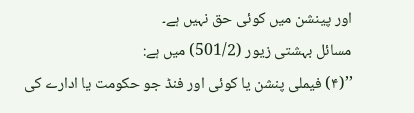اور پینشن میں کوئی حق نہیں ہے۔
مسائل بہشتی زیور (501/2) میں ہے:
’’(۴) فیملی پنشن یا کوئی اور فنڈ جو حکومت یا ادارے کی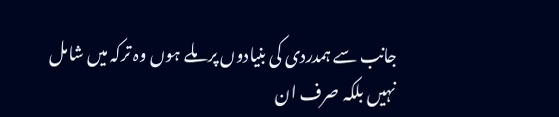جانب سے ہمدردی کی بنیادوں پر ملے ہوں وہ ترکہ میں شامل نہیں بلکہ صرف ان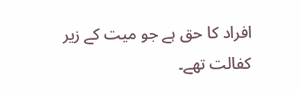افراد کا حق ہے جو میت کے زیر کفالت تھے۔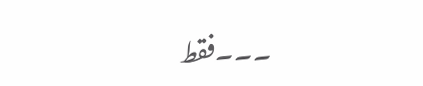۔۔۔فقط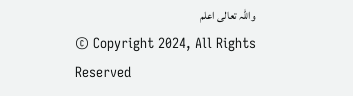واللہ تعالی اعلم
© Copyright 2024, All Rights Reserved